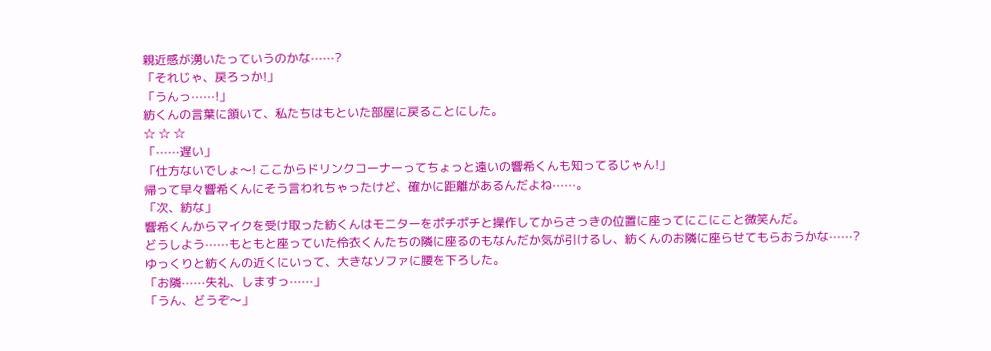親近感が湧いたっていうのかな⋯⋯?
「それじゃ、戻ろっか!」
「うんっ⋯⋯!」
紡くんの言葉に頷いて、私たちはもといた部屋に戻ることにした。
☆ ☆ ☆
「⋯⋯遅い」
「仕方ないでしょ〜! ここからドリンクコーナーってちょっと遠いの響希くんも知ってるじゃん!」
帰って早々響希くんにそう言われちゃったけど、確かに距離があるんだよね⋯⋯。
「次、紡な」
響希くんからマイクを受け取った紡くんはモニターをポチポチと操作してからさっきの位置に座ってにこにこと微笑んだ。
どうしよう⋯⋯もともと座っていた伶衣くんたちの隣に座るのもなんだか気が引けるし、紡くんのお隣に座らせてもらおうかな⋯⋯?
ゆっくりと紡くんの近くにいって、大きなソファに腰を下ろした。
「お隣⋯⋯失礼、しますっ⋯⋯」
「うん、どうぞ〜」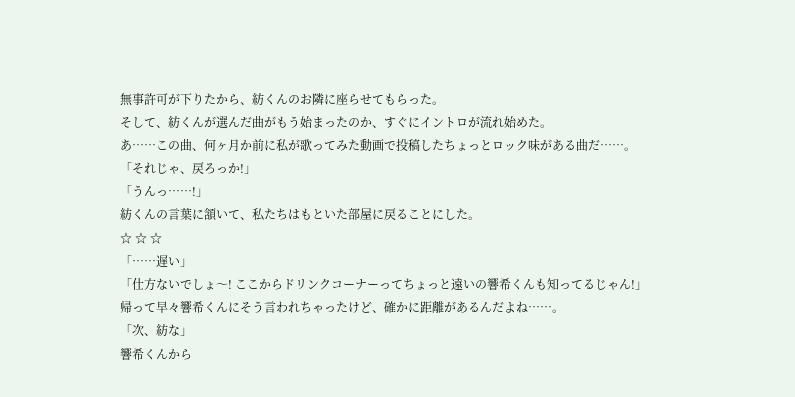無事許可が下りたから、紡くんのお隣に座らせてもらった。
そして、紡くんが選んだ曲がもう始まったのか、すぐにイントロが流れ始めた。
あ⋯⋯この曲、何ヶ月か前に私が歌ってみた動画で投稿したちょっとロック味がある曲だ⋯⋯。
「それじゃ、戻ろっか!」
「うんっ⋯⋯!」
紡くんの言葉に頷いて、私たちはもといた部屋に戻ることにした。
☆ ☆ ☆
「⋯⋯遅い」
「仕方ないでしょ〜! ここからドリンクコーナーってちょっと遠いの響希くんも知ってるじゃん!」
帰って早々響希くんにそう言われちゃったけど、確かに距離があるんだよね⋯⋯。
「次、紡な」
響希くんから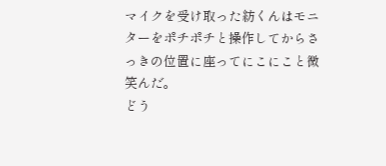マイクを受け取った紡くんはモニターをポチポチと操作してからさっきの位置に座ってにこにこと微笑んだ。
どう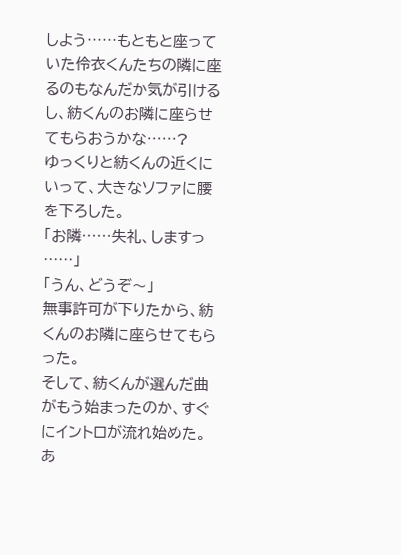しよう⋯⋯もともと座っていた伶衣くんたちの隣に座るのもなんだか気が引けるし、紡くんのお隣に座らせてもらおうかな⋯⋯?
ゆっくりと紡くんの近くにいって、大きなソファに腰を下ろした。
「お隣⋯⋯失礼、しますっ⋯⋯」
「うん、どうぞ〜」
無事許可が下りたから、紡くんのお隣に座らせてもらった。
そして、紡くんが選んだ曲がもう始まったのか、すぐにイントロが流れ始めた。
あ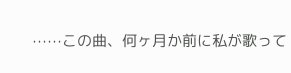⋯⋯この曲、何ヶ月か前に私が歌って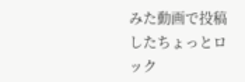みた動画で投稿したちょっとロック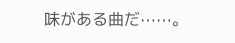味がある曲だ⋯⋯。